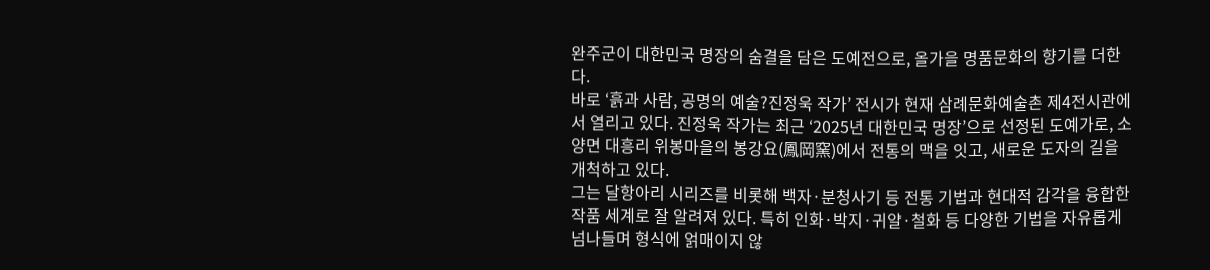완주군이 대한민국 명장의 숨결을 담은 도예전으로, 올가을 명품문화의 향기를 더한다.
바로 ‘흙과 사람, 공명의 예술?진정욱 작가’ 전시가 현재 삼례문화예술촌 제4전시관에서 열리고 있다. 진정욱 작가는 최근 ‘2025년 대한민국 명장’으로 선정된 도예가로, 소양면 대흥리 위봉마을의 봉강요(鳳岡窯)에서 전통의 맥을 잇고, 새로운 도자의 길을 개척하고 있다.
그는 달항아리 시리즈를 비롯해 백자·분청사기 등 전통 기법과 현대적 감각을 융합한 작품 세계로 잘 알려져 있다. 특히 인화·박지·귀얄·철화 등 다양한 기법을 자유롭게 넘나들며 형식에 얽매이지 않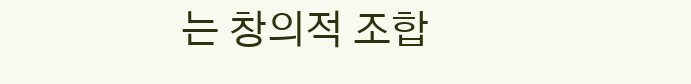는 창의적 조합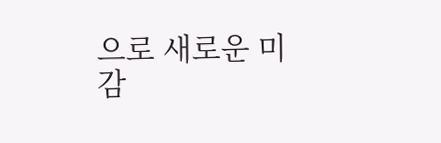으로 새로운 미감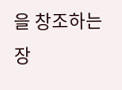을 창조하는 장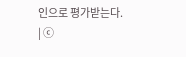인으로 평가받는다.
| ⓒ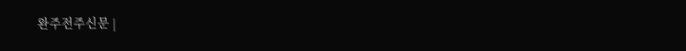완주전주신문 |